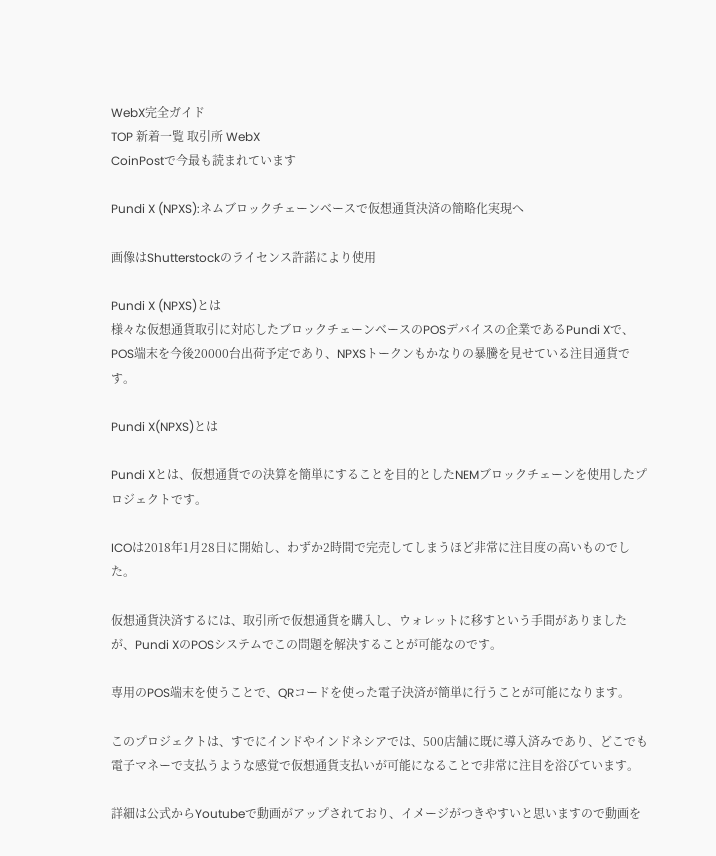WebX完全ガイド
TOP 新着一覧 取引所 WebX
CoinPostで今最も読まれています

Pundi X (NPXS):ネムブロックチェーンベースで仮想通貨決済の簡略化実現へ

画像はShutterstockのライセンス許諾により使用

Pundi X (NPXS)とは
様々な仮想通貨取引に対応したブロックチェーンベースのPOSデバイスの企業であるPundi Xで、POS端末を今後20000台出荷予定であり、NPXSトークンもかなりの暴騰を見せている注目通貨です。

Pundi X(NPXS)とは

Pundi Xとは、仮想通貨での決算を簡単にすることを目的としたNEMブロックチェーンを使用したプロジェクトです。

ICOは2018年1月28日に開始し、わずか2時間で完売してしまうほど非常に注目度の高いものでした。

仮想通貨決済するには、取引所で仮想通貨を購入し、ウォレットに移すという手間がありましたが、Pundi XのPOSシステムでこの問題を解決することが可能なのです。

専用のPOS端末を使うことで、QRコードを使った電子決済が簡単に行うことが可能になります。

このプロジェクトは、すでにインドやインドネシアでは、500店舗に既に導入済みであり、どこでも電子マネーで支払うような感覚で仮想通貨支払いが可能になることで非常に注目を浴びています。

詳細は公式からYoutubeで動画がアップされており、イメージがつきやすいと思いますので動画を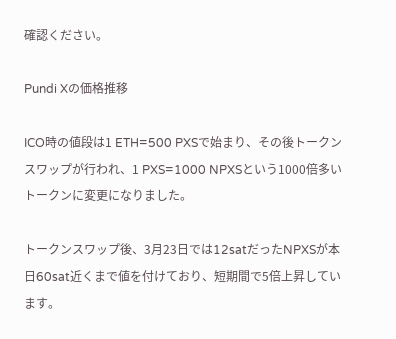確認ください。

Pundi Xの価格推移

ICO時の値段は1 ETH=500 PXSで始まり、その後トークンスワップが行われ、1 PXS=1000 NPXSという1000倍多いトークンに変更になりました。

トークンスワップ後、3月23日では12satだったNPXSが本日60sat近くまで値を付けており、短期間で5倍上昇しています。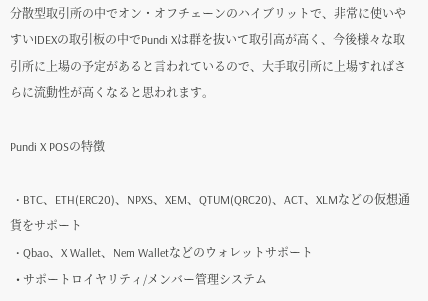分散型取引所の中でオン・オフチェーンのハイブリットで、非常に使いやすいIDEXの取引板の中でPundi Xは群を抜いて取引高が高く、今後様々な取引所に上場の予定があると言われているので、大手取引所に上場すればさらに流動性が高くなると思われます。

Pundi X POSの特徴

  • BTC、ETH(ERC20)、NPXS、XEM、QTUM(QRC20)、ACT、XLMなどの仮想通貨をサポート
  • Qbao、X Wallet、Nem Walletなどのウォレットサポート
  • サポートロイヤリティ/メンバー管理システム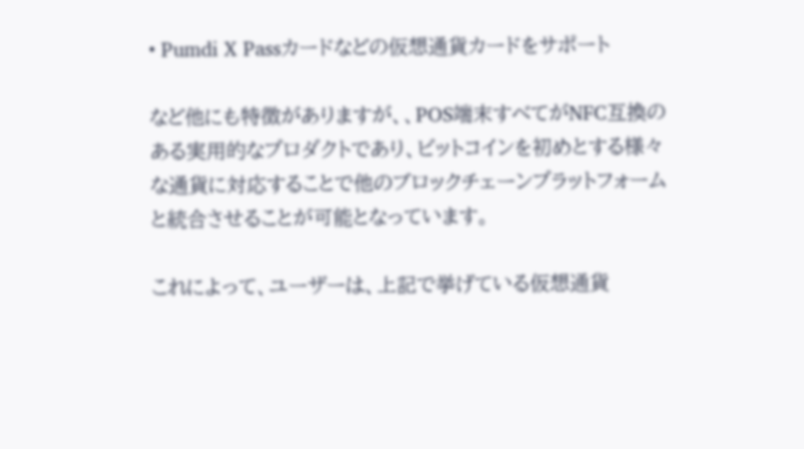• Pumdi X Passカードなどの仮想通貨カードをサポート

など他にも特徴がありますが、、POS端末すべてがNFC互換のある実用的なプロダクトであり、ビットコインを初めとする様々な通貨に対応することで他のブロックチェーンプラットフォームと統合させることが可能となっています。

これによって、ユーザーは、上記で挙げている仮想通貨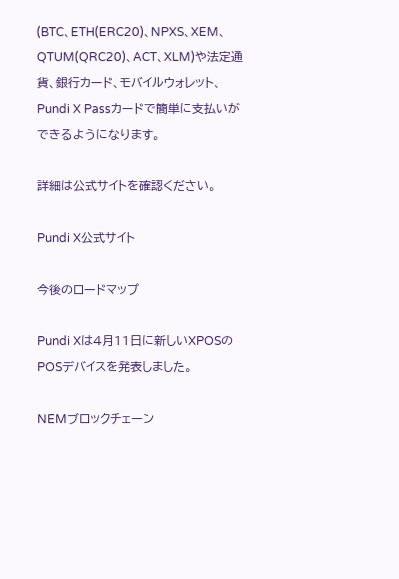(BTC、ETH(ERC20)、NPXS、XEM、QTUM(QRC20)、ACT、XLM)や法定通貨、銀行カード、モバイルウォレット、Pundi X Passカードで簡単に支払いができるようになります。

詳細は公式サイトを確認ください。

Pundi X公式サイト

今後のロードマップ

Pundi Xは4月11日に新しいXPOSのPOSデバイスを発表しました。

NEMブロックチェーン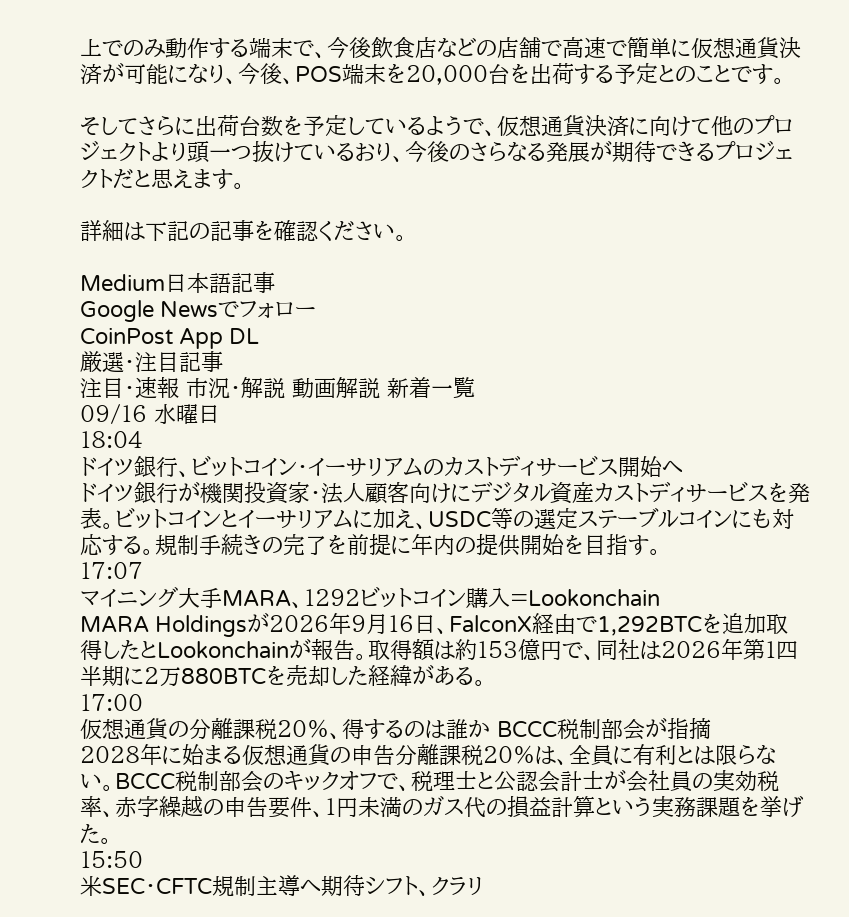上でのみ動作する端末で、今後飲食店などの店舗で高速で簡単に仮想通貨決済が可能になり、今後、POS端末を20,000台を出荷する予定とのことです。

そしてさらに出荷台数を予定しているようで、仮想通貨決済に向けて他のプロジェクトより頭一つ抜けているおり、今後のさらなる発展が期待できるプロジェクトだと思えます。

詳細は下記の記事を確認ください。

Medium日本語記事
Google Newsでフォロー
CoinPost App DL
厳選・注目記事
注目・速報 市況・解説 動画解説 新着一覧
09/16 水曜日
18:04
ドイツ銀行、ビットコイン・イーサリアムのカストディサービス開始へ
ドイツ銀行が機関投資家・法人顧客向けにデジタル資産カストディサービスを発表。ビットコインとイーサリアムに加え、USDC等の選定ステーブルコインにも対応する。規制手続きの完了を前提に年内の提供開始を目指す。
17:07
マイニング大手MARA、1292ビットコイン購入=Lookonchain
MARA Holdingsが2026年9月16日、FalconX経由で1,292BTCを追加取得したとLookonchainが報告。取得額は約153億円で、同社は2026年第1四半期に2万880BTCを売却した経緯がある。
17:00
仮想通貨の分離課税20%、得するのは誰か BCCC税制部会が指摘
2028年に始まる仮想通貨の申告分離課税20%は、全員に有利とは限らない。BCCC税制部会のキックオフで、税理士と公認会計士が会社員の実効税率、赤字繰越の申告要件、1円未満のガス代の損益計算という実務課題を挙げた。
15:50
米SEC・CFTC規制主導へ期待シフト、クラリ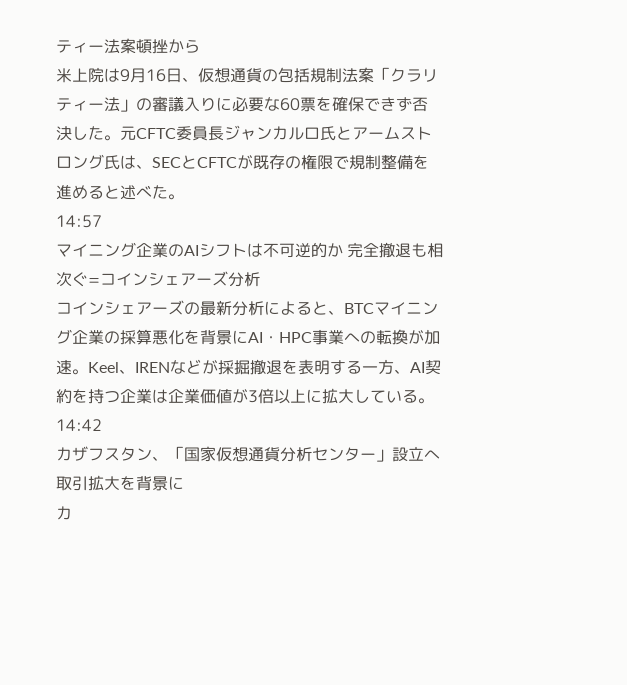ティー法案頓挫から
米上院は9月16日、仮想通貨の包括規制法案「クラリティー法」の審議入りに必要な60票を確保できず否決した。元CFTC委員長ジャンカルロ氏とアームストロング氏は、SECとCFTCが既存の権限で規制整備を進めると述べた。
14:57
マイニング企業のAIシフトは不可逆的か 完全撤退も相次ぐ=コインシェアーズ分析
コインシェアーズの最新分析によると、BTCマイニング企業の採算悪化を背景にAI・HPC事業への転換が加速。Keel、IRENなどが採掘撤退を表明する一方、AI契約を持つ企業は企業価値が3倍以上に拡大している。
14:42
カザフスタン、「国家仮想通貨分析センター」設立へ 取引拡大を背景に
カ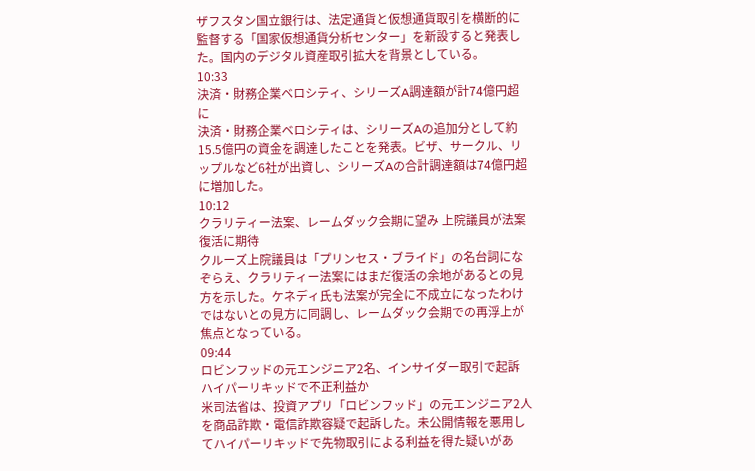ザフスタン国立銀行は、法定通貨と仮想通貨取引を横断的に監督する「国家仮想通貨分析センター」を新設すると発表した。国内のデジタル資産取引拡大を背景としている。
10:33
決済・財務企業ベロシティ、シリーズA調達額が計74億円超に
決済・財務企業ベロシティは、シリーズAの追加分として約15.5億円の資金を調達したことを発表。ビザ、サークル、リップルなど6社が出資し、シリーズAの合計調達額は74億円超に増加した。
10:12
クラリティー法案、レームダック会期に望み 上院議員が法案復活に期待
クルーズ上院議員は「プリンセス・ブライド」の名台詞になぞらえ、クラリティー法案にはまだ復活の余地があるとの見方を示した。ケネディ氏も法案が完全に不成立になったわけではないとの見方に同調し、レームダック会期での再浮上が焦点となっている。
09:44
ロビンフッドの元エンジニア2名、インサイダー取引で起訴 ハイパーリキッドで不正利益か
米司法省は、投資アプリ「ロビンフッド」の元エンジニア2人を商品詐欺・電信詐欺容疑で起訴した。未公開情報を悪用してハイパーリキッドで先物取引による利益を得た疑いがあ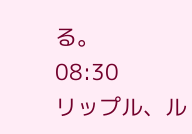る。
08:30
リップル、ル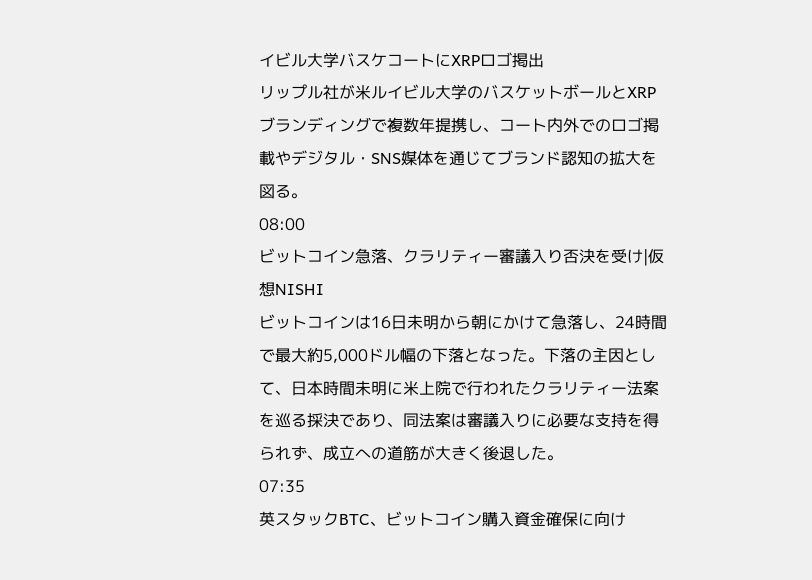イビル大学バスケコートにXRPロゴ掲出
リップル社が米ルイビル大学のバスケットボールとXRPブランディングで複数年提携し、コート内外でのロゴ掲載やデジタル・SNS媒体を通じてブランド認知の拡大を図る。
08:00
ビットコイン急落、クラリティー審議入り否決を受け|仮想NISHI
ビットコインは16日未明から朝にかけて急落し、24時間で最大約5,000ドル幅の下落となった。下落の主因として、日本時間未明に米上院で行われたクラリティー法案を巡る採決であり、同法案は審議入りに必要な支持を得られず、成立への道筋が大きく後退した。
07:35
英スタックBTC、ビットコイン購入資金確保に向け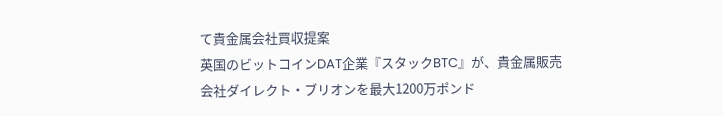て貴金属会社買収提案
英国のビットコインDAT企業『スタックBTC』が、貴金属販売会社ダイレクト・ブリオンを最大1200万ポンド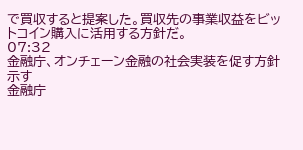で買収すると提案した。買収先の事業収益をビットコイン購入に活用する方針だ。
07:32
金融庁、オンチェーン金融の社会実装を促す方針示す
金融庁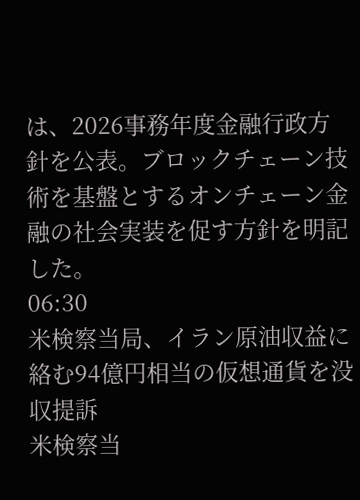は、2026事務年度金融行政方針を公表。ブロックチェーン技術を基盤とするオンチェーン金融の社会実装を促す方針を明記した。
06:30
米検察当局、イラン原油収益に絡む94億円相当の仮想通貨を没収提訴
米検察当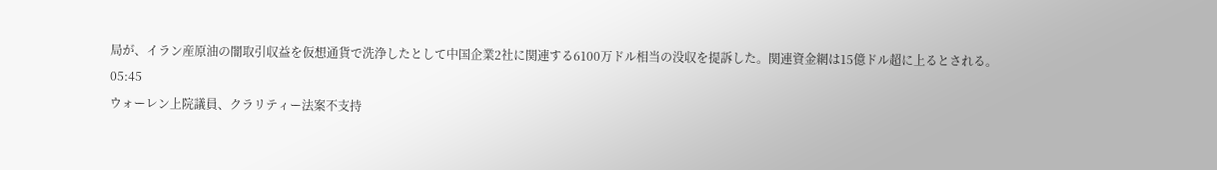局が、イラン産原油の闇取引収益を仮想通貨で洗浄したとして中国企業2社に関連する6100万ドル相当の没収を提訴した。関連資金網は15億ドル超に上るとされる。
05:45
ウォーレン上院議員、クラリティー法案不支持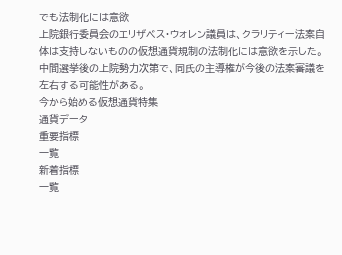でも法制化には意欲
上院銀行委員会のエリザベス・ウォレン議員は、クラリティー法案自体は支持しないものの仮想通貨規制の法制化には意欲を示した。中間選挙後の上院勢力次第で、同氏の主導権が今後の法案審議を左右する可能性がある。
今から始める仮想通貨特集
通貨データ
重要指標
一覧
新着指標
一覧